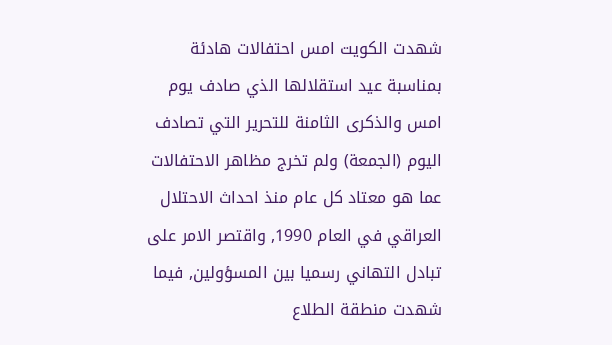شهدت الكويت امس احتفالات هادئة بمناسبة عيد استقلالها الذي صادف يوم امس والذكرى الثامنة للتحرير التي تصادف اليوم (الجمعة) ولم تخرج مظاهر الاحتفالات عما هو معتاد كل عام منذ احداث الاحتلال العراقي في العام 1990, واقتصر الامر على تبادل التهاني رسميا بين المسؤولين, فيما شهدت منطقة الطلاع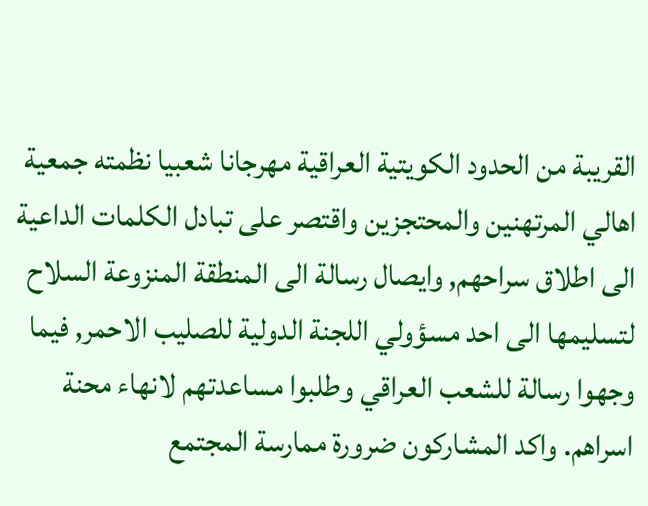القريبة من الحدود الكويتية العراقية مهرجانا شعبيا نظمته جمعية اهالي المرتهنين والمحتجزين واقتصر على تبادل الكلمات الداعية الى اطلاق سراحهم, وايصال رسالة الى المنطقة المنزوعة السلاح لتسليمها الى احد مسؤولي اللجنة الدولية للصليب الاحمر, فيما وجهوا رسالة للشعب العراقي وطلبوا مساعدتهم لانهاء محنة اسراهم. واكد المشاركون ضرورة ممارسة المجتمع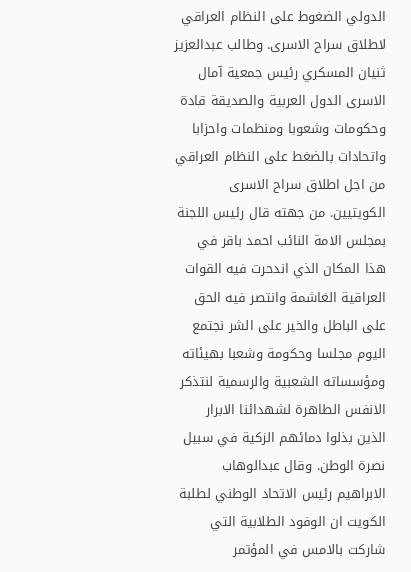الدولي الضغوط على النظام العراقي لاطلاق سراح الاسرى. وطالب عبدالعزيز ثنيان المسكري رئيس جمعية آمال الاسرى الدول العربية والصديقة قادة وحكومات وشعوبا ومنظمات واحزابا واتحادات بالضغط على النظام العراقي من اجل اطلاق سراح الاسرى الكويتيين. من جهته قال رئيس اللجنة بمجلس الامة النائب احمد باقر في هذا المكان الذي اندحرت فيه القوات العراقية الغاشمة وانتصر فيه الحق على الباطل والخير على الشر نجتمع اليوم مجلسا وحكومة وشعبا بهيئاته ومؤسساته الشعبية والرسمية لنتذكر الانفس الطاهرة لشهدائنا الابرار الذين بذلوا دمائهم الزكية في سبيل نصرة الوطن. وقال عبدالوهاب الابراهيم رئيس الاتحاد الوطني لطلبة الكويت ان الوفود الطلابية التي شاركت بالامس في المؤتمر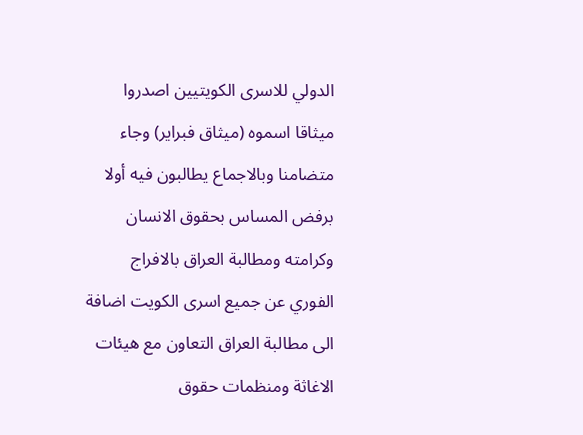الدولي للاسرى الكويتيين اصدروا ميثاقا اسموه (ميثاق فبراير) وجاء متضامنا وبالاجماع يطالبون فيه أولا برفض المساس بحقوق الانسان وكرامته ومطالبة العراق بالافراج الفوري عن جميع اسرى الكويت اضافة الى مطالبة العراق التعاون مع هيئات الاغاثة ومنظمات حقوق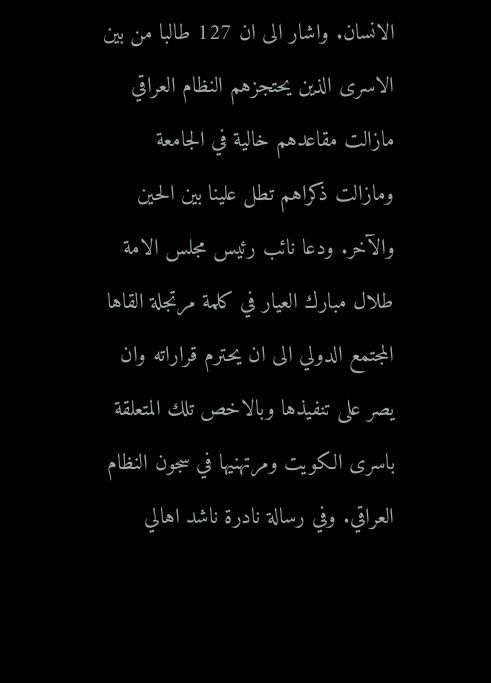الانسان. واشار الى ان 127 طالبا من بين الاسرى الذين يحتجزهم النظام العراقي مازالت مقاعدهم خالية في الجامعة ومازالت ذكراهم تطل علينا بين الحين والآخر. ودعا نائب رئيس مجلس الامة طلال مبارك العيار في كلمة مرتجلة القاها المجتمع الدولي الى ان يحترم قراراته وان يصر على تنفيذها وبالاخص تلك المتعلقة باسرى الكويت ومرتهنيها في سجون النظام العراقي. وفي رسالة نادرة ناشد اهالي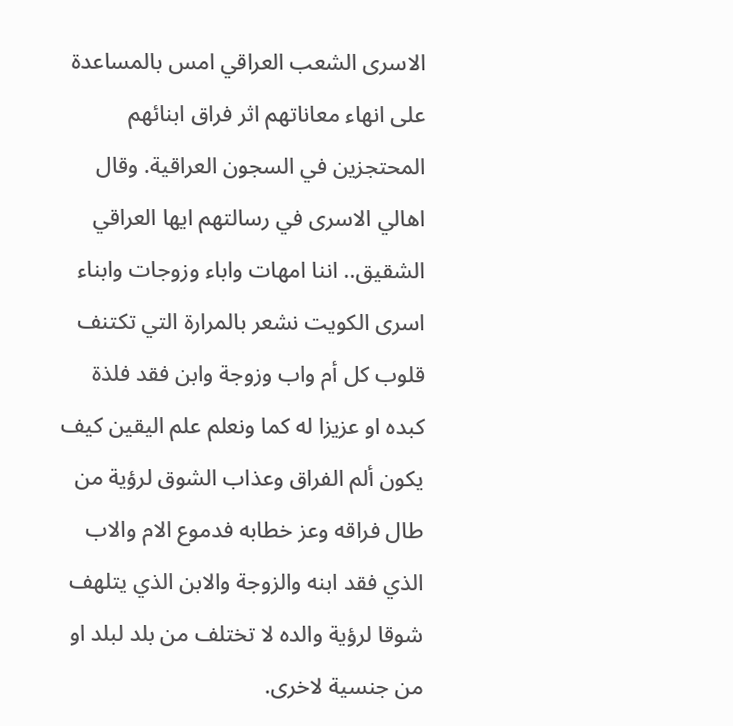الاسرى الشعب العراقي امس بالمساعدة على انهاء معاناتهم اثر فراق ابنائهم المحتجزين في السجون العراقية. وقال اهالي الاسرى في رسالتهم ايها العراقي الشقيق.. اننا امهات واباء وزوجات وابناء اسرى الكويت نشعر بالمرارة التي تكتنف قلوب كل أم واب وزوجة وابن فقد فلذة كبده او عزيزا له كما ونعلم علم اليقين كيف يكون ألم الفراق وعذاب الشوق لرؤية من طال فراقه وعز خطابه فدموع الام والاب الذي فقد ابنه والزوجة والابن الذي يتلهف شوقا لرؤية والده لا تختلف من بلد لبلد او من جنسية لاخرى.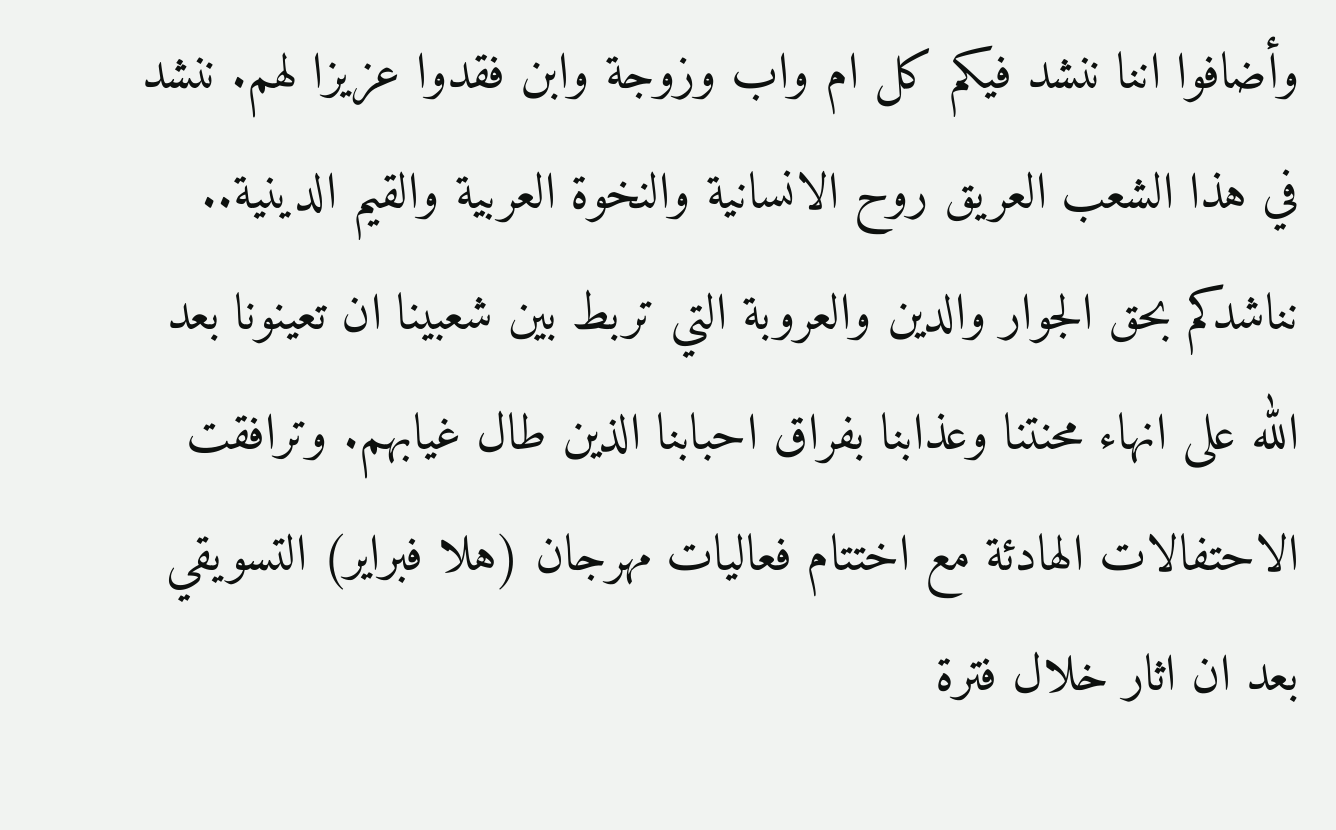وأضافوا اننا ننشد فيكم كل ام واب وزوجة وابن فقدوا عزيزا لهم. ننشد في هذا الشعب العريق روح الانسانية والنخوة العربية والقيم الدينية.. نناشدكم بحق الجوار والدين والعروبة التي تربط بين شعبينا ان تعينونا بعد الله على انهاء محنتنا وعذابنا بفراق احبابنا الذين طال غيابهم. وترافقت الاحتفالات الهادئة مع اختتام فعاليات مهرجان (هلا فبراير) التسويقي بعد ان اثار خلال فترة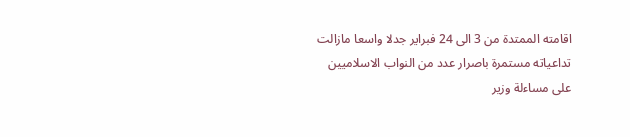اقامته الممتدة من 3 الى 24 فبراير جدلا واسعا مازالت تداعياته مستمرة باصرار عدد من النواب الاسلاميين على مساءلة وزير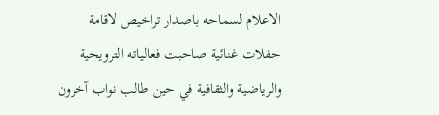الاعلام لسماحه باصدار تراخيص لاقامة حفلات غنائية صاحبت فعالياته الترويحية والرياضية والثقافية في حين طالب نواب آخرون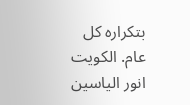بتكراره كل عام. الكويت انور الياسين